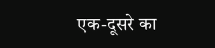एक-दूसरे का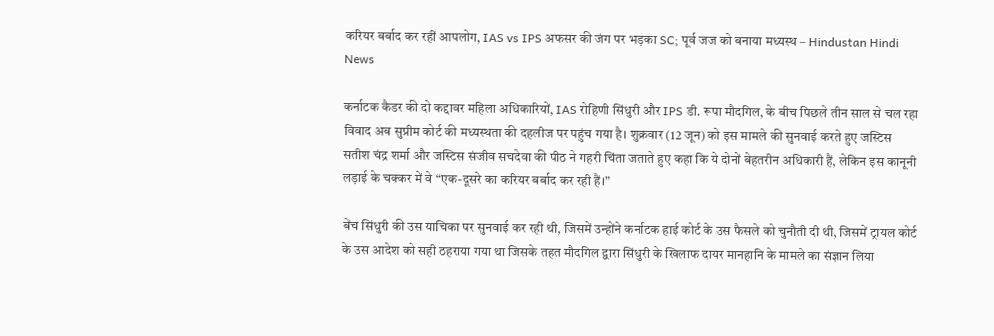करियर बर्बाद कर रहीं आपलोग, IAS vs IPS अफसर की जंग पर भड़का SC; पूर्व जज को बनाया मध्यस्थ – Hindustan Hindi News

कर्नाटक कैडर की दो कद्दावर महिला अधिकारियों, IAS रोहिणी सिंधुरी और IPS डी. रूपा मौदगिल, के बीच पिछले तीन साल से चल रहा विवाद अब सुप्रीम कोर्ट की मध्यस्थता की दहलीज पर पहुंच गया है। शुक्रवार (12 जून) को इस मामले की सुनवाई करते हुए जस्टिस सतीश चंद्र शर्मा और जस्टिस संजीव सचदेवा की पीठ ने गहरी चिंता जताते हुए कहा कि ये दोनों बेहतरीन अधिकारी हैं, लेकिन इस कानूनी लड़ाई के चक्कर में वे “एक-दूसरे का करियर बर्बाद कर रही हैं।”

बेंच सिंधुरी की उस याचिका पर सुनवाई कर रही थी, जिसमें उन्होंने कर्नाटक हाई कोर्ट के उस फैसले को चुनौती दी थी, जिसमें ट्रायल कोर्ट के उस आदेश को सही ठहराया गया था जिसके तहत मौदगिल द्वारा सिंधुरी के खिलाफ दायर मानहानि के मामले का संज्ञान लिया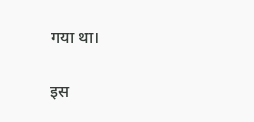गया था।

इस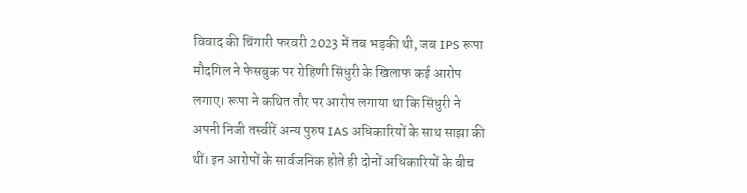विवाद की चिंगारी फरवरी 2023 में तब भड़की थी, जब IPS रूपा मौदगिल ने फेसबुक पर रोहिणी सिंधुरी के खिलाफ कई आरोप लगाए। रूपा ने कथित तौर पर आरोप लगाया था कि सिंधुरी ने अपनी निजी तस्वीरें अन्य पुरुष IAS अधिकारियों के साथ साझा की थीं। इन आरोपों के सार्वजनिक होते ही दोनों अधिकारियों के बीच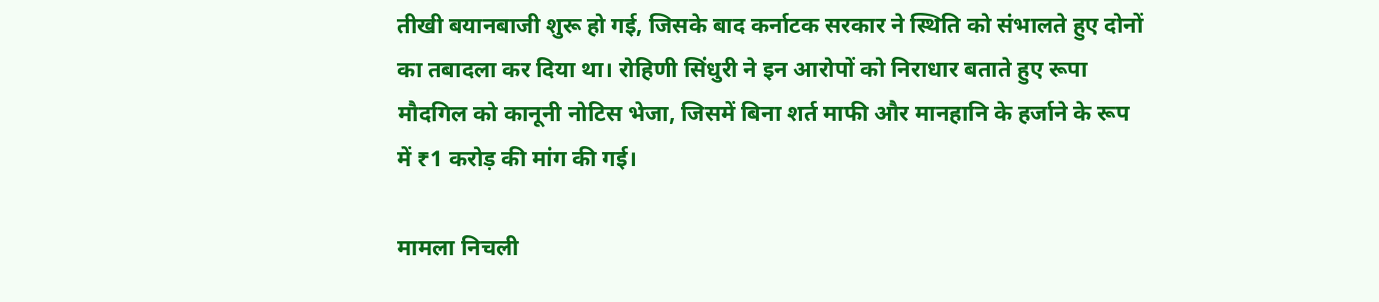तीखी बयानबाजी शुरू हो गई, जिसके बाद कर्नाटक सरकार ने स्थिति को संभालते हुए दोनों का तबादला कर दिया था। रोहिणी सिंधुरी ने इन आरोपों को निराधार बताते हुए रूपा मौदगिल को कानूनी नोटिस भेजा, जिसमें बिना शर्त माफी और मानहानि के हर्जाने के रूप में ₹1 करोड़ की मांग की गई।

मामला निचली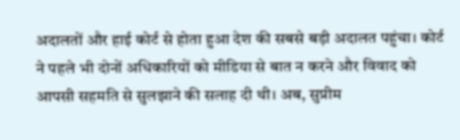अदालतों और हाई कोर्ट से होता हुआ देश की सबसे बड़ी अदालत पहुंचा। कोर्ट ने पहले भी दोनों अधिकारियों को मीडिया से बात न करने और विवाद को आपसी सहमति से सुलझाने की सलाह दी थी। अब, सुप्रीम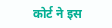कोर्ट ने इस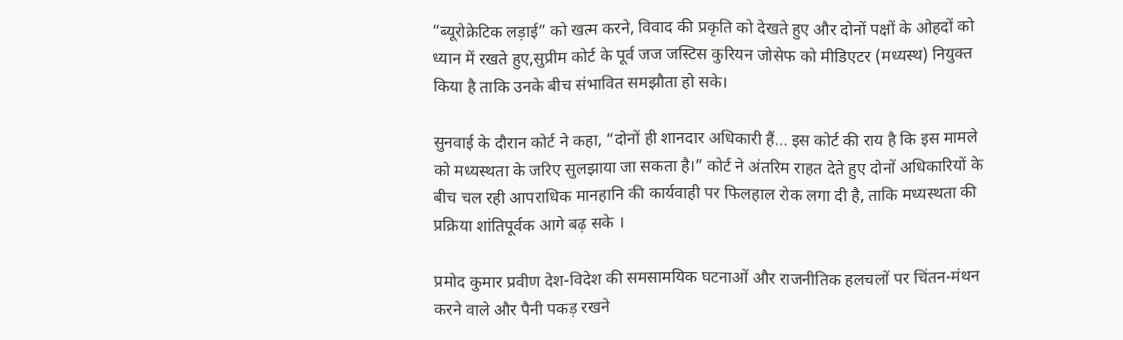“ब्यूरोक्रेटिक लड़ाई” को खत्म करने, विवाद की प्रकृति को देखते हुए और दोनों पक्षों के ओहदों को ध्यान में रखते हुए,सुप्रीम कोर्ट के पूर्व जज जस्टिस कुरियन जोसेफ को मीडिएटर (मध्यस्थ) नियुक्त किया है ताकि उनके बीच संभावित समझौता हो सके।

सुनवाई के दौरान कोर्ट ने कहा, “दोनों ही शानदार अधिकारी हैं… इस कोर्ट की राय है कि इस मामले को मध्यस्थता के जरिए सुलझाया जा सकता है।” कोर्ट ने अंतरिम राहत देते हुए दोनों अधिकारियों के बीच चल रही आपराधिक मानहानि की कार्यवाही पर फिलहाल रोक लगा दी है, ताकि मध्यस्थता की प्रक्रिया शांतिपूर्वक आगे बढ़ सके ।

प्रमोद कुमार प्रवीण देश-विदेश की समसामयिक घटनाओं और राजनीतिक हलचलों पर चिंतन-मंथन करने वाले और पैनी पकड़ रखने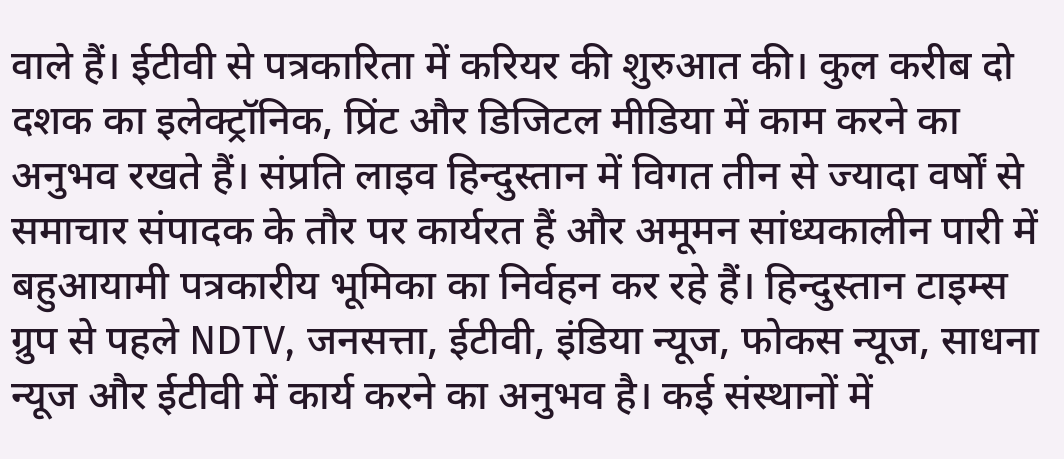वाले हैं। ईटीवी से पत्रकारिता में करियर की शुरुआत की। कुल करीब दो दशक का इलेक्ट्रॉनिक, प्रिंट और डिजिटल मीडिया में काम करने का अनुभव रखते हैं। संप्रति लाइव हिन्दुस्तान में विगत तीन से ज्यादा वर्षों से समाचार संपादक के तौर पर कार्यरत हैं और अमूमन सांध्यकालीन पारी में बहुआयामी पत्रकारीय भूमिका का निर्वहन कर रहे हैं। हिन्दुस्तान टाइम्स ग्रुप से पहले NDTV, जनसत्ता, ईटीवी, इंडिया न्यूज, फोकस न्यूज, साधना न्यूज और ईटीवी में कार्य करने का अनुभव है। कई संस्थानों में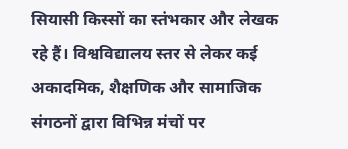सियासी किस्सों का स्तंभकार और लेखक रहे हैं। विश्वविद्यालय स्तर से लेकर कई अकादमिक, शैक्षणिक और सामाजिक संगठनों द्वारा विभिन्न मंचों पर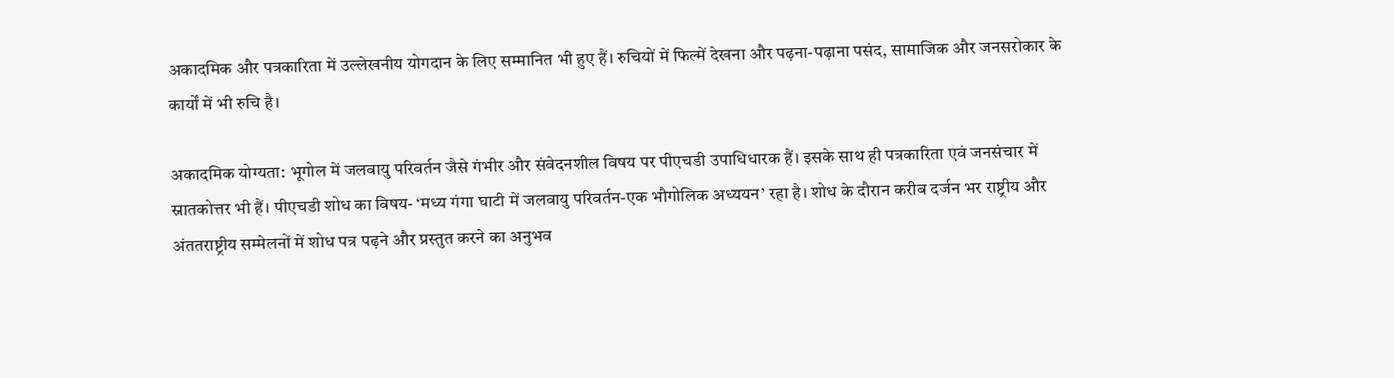अकादमिक और पत्रकारिता में उल्लेखनीय योगदान के लिए सम्मानित भी हुए हैं। रुचियों में फिल्में देखना और पढ़ना-पढ़ाना पसंद, सामाजिक और जनसरोकार के कार्यों में भी रुचि है।

अकादमिक योग्यता: भूगोल में जलवायु परिवर्तन जैसे गंभीर और संवेदनशील विषय पर पीएचडी उपाधिधारक हैं। इसके साथ ही पत्रकारिता एवं जनसंचार में स्नातकोत्तर भी हैं। पीएचडी शोध का विषय- ‘मध्य गंगा घाटी में जलवायु परिवर्तन-एक भौगोलिक अध्ययन’ रहा है। शोध के दौरान करीब दर्जन भर राष्ट्रीय और अंततराष्ट्रीय सम्मेलनों में शोध पत्र पढ़ने और प्रस्तुत करने का अनुभव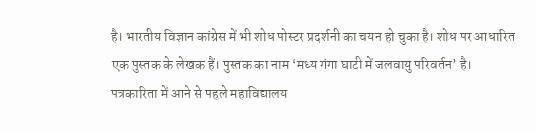है। भारतीय विज्ञान कांग्रेस में भी शोध पोस्टर प्रदर्शनी का चयन हो चुका है। शोध पर आधारित एक पुस्तक के लेखक हैं। पुस्तक का नाम ‘मध्य गंगा घाटी में जलवायु परिवर्तन’ है। पत्रकारिता में आने से पहले महाविद्यालय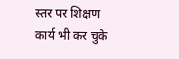स्तर पर शिक्षण कार्य भी कर चुके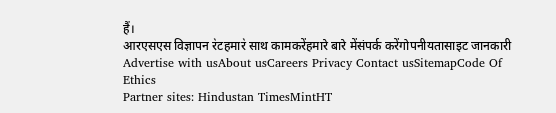हैं।
आरएसएस विज्ञापन र॓टहमार॓ साथ कामकरेंहमारे बारे मेंसंपर्क करेंगोपनीयतासाइट जानकारी
Advertise with usAbout usCareers Privacy Contact usSitemapCode Of Ethics
Partner sites: Hindustan TimesMintHT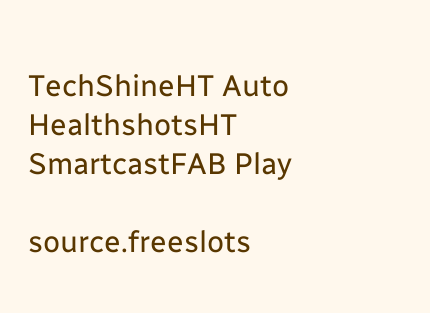TechShineHT Auto HealthshotsHT SmartcastFAB Play

source.freeslots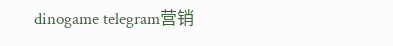dinogame telegram营销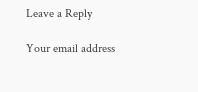Leave a Reply

Your email address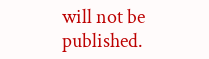will not be published.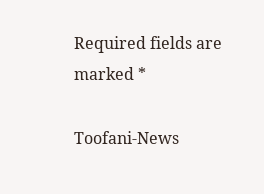Required fields are marked *

Toofani-News